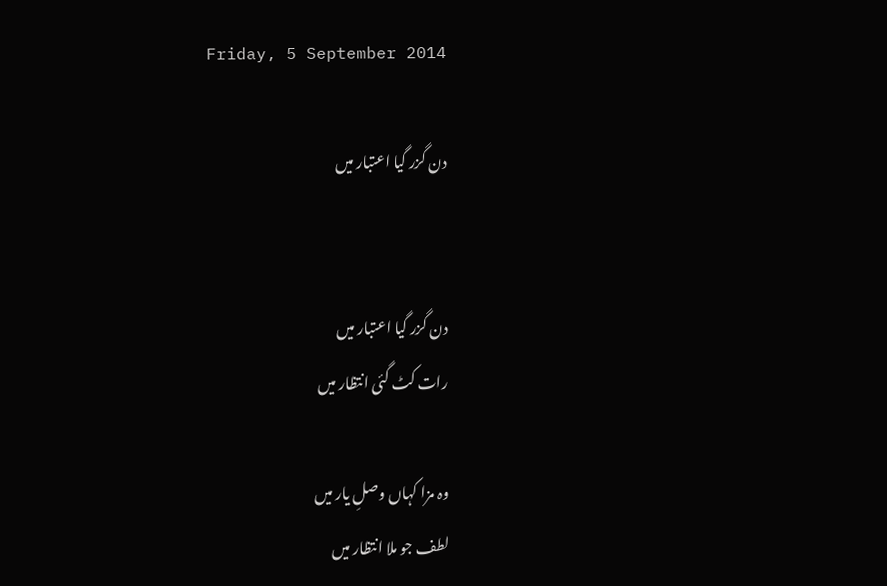Friday, 5 September 2014

دن گزر گیا اعتبار میں


دن گزر گیا اعتبار میں
رات کٹ گئی انتظار میں

وہ مزا کہاں وصلِ یار میں
لطف جو ملا انتظار میں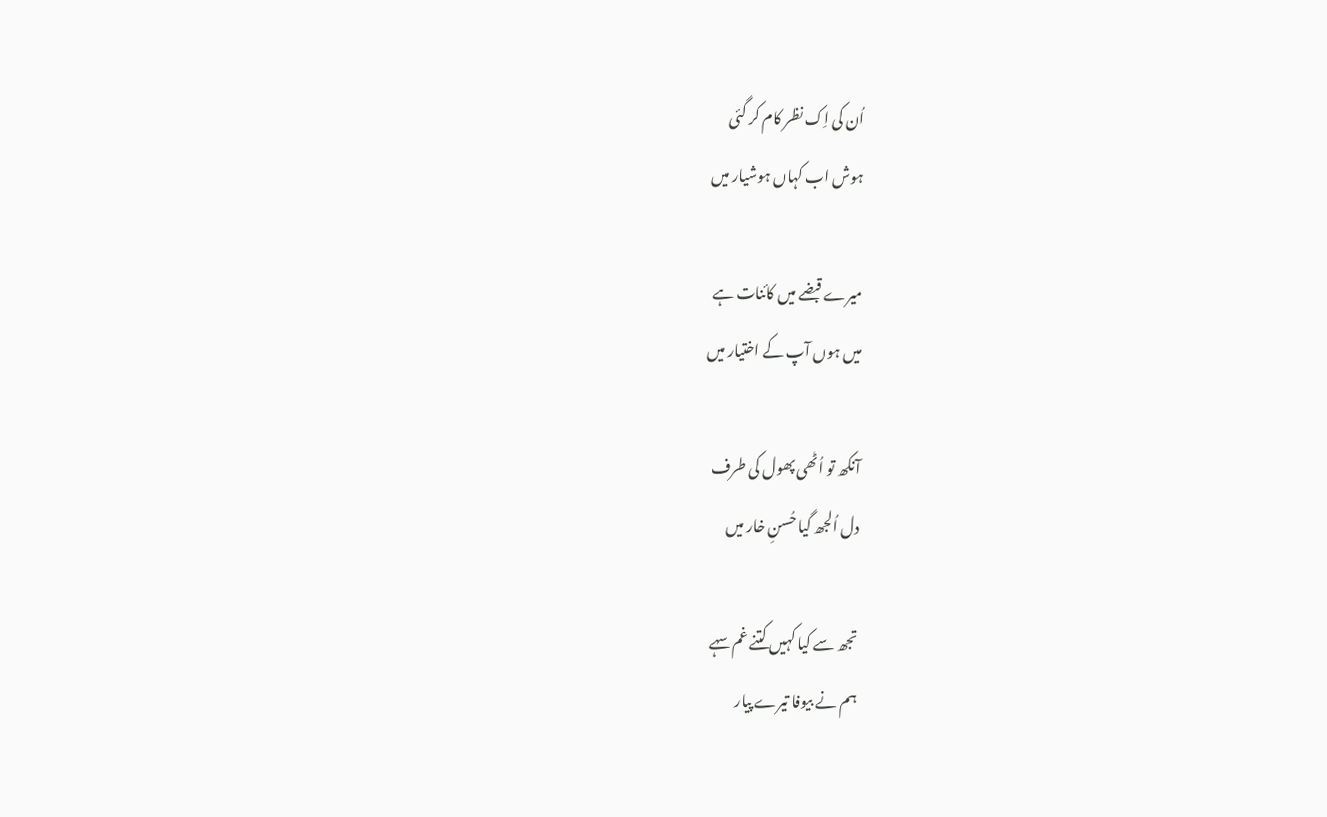اُن کی اِک نظر کام کر گئی
ہوش اب کہاں ہوشیار میں

میرے قبضے میں کائنات ہے
میں ہوں آپ کے اختیار میں

آنکھ تو اُٹھی پھول کی طرف
دل اُلجھ گیا حُسنِ خار میں

تجھ سے کیا کہیں کتنے غم سہے
ہم نے بیوفا تیرے پیار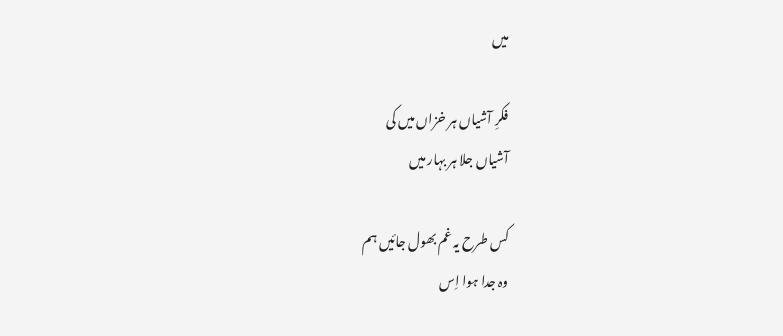میں

فکرِ آشیاں ہر خزاں میں کی
آشیاں جلا ہر بہار میں

کس طرح یہ غم بھول جائیں ہم
وہ جدا ہوا اِس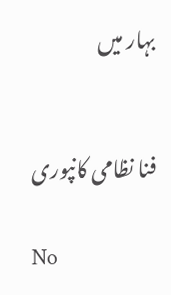بہار میں


فنا نظامی کانپوری

No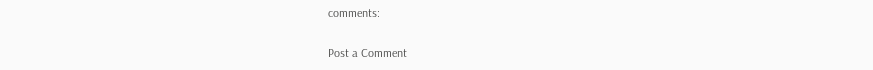comments:

Post a Comment